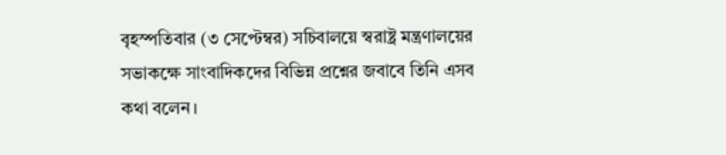বৃহস্পতিবার (৩ সেপ্টেম্বর) সচিবালয়ে স্বরাষ্ট্র মন্ত্রণালয়ের সভাকক্ষে সাংবাদিকদের বিভিন্ন প্রশ্নের জবাবে তিনি এসব কথা বলেন।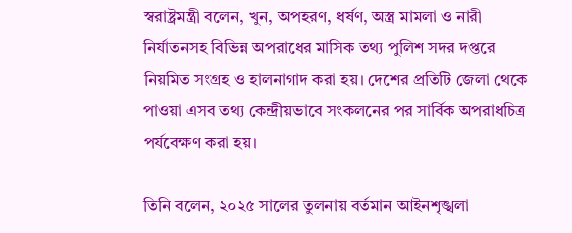স্বরাষ্ট্রমন্ত্রী বলেন, খুন, অপহরণ, ধর্ষণ, অস্ত্র মামলা ও নারী নির্যাতনসহ বিভিন্ন অপরাধের মাসিক তথ্য পুলিশ সদর দপ্তরে নিয়মিত সংগ্রহ ও হালনাগাদ করা হয়। দেশের প্রতিটি জেলা থেকে পাওয়া এসব তথ্য কেন্দ্রীয়ভাবে সংকলনের পর সার্বিক অপরাধচিত্র পর্যবেক্ষণ করা হয়।

তিনি বলেন, ২০২৫ সালের তুলনায় বর্তমান আইনশৃঙ্খলা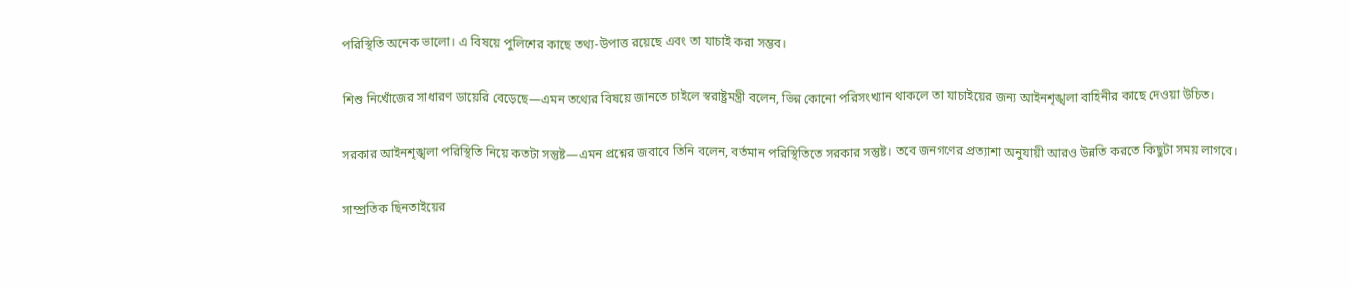পরিস্থিতি অনেক ভালো। এ বিষয়ে পুলিশের কাছে তথ্য-উপাত্ত রয়েছে এবং তা যাচাই করা সম্ভব।

শিশু নিখোঁজের সাধারণ ডায়েরি বেড়েছে—এমন তথ্যের বিষয়ে জানতে চাইলে স্বরাষ্ট্রমন্ত্রী বলেন, ভিন্ন কোনো পরিসংখ্যান থাকলে তা যাচাইয়ের জন্য আইনশৃঙ্খলা বাহিনীর কাছে দেওয়া উচিত।

সরকার আইনশৃঙ্খলা পরিস্থিতি নিয়ে কতটা সন্তুষ্ট—এমন প্রশ্নের জবাবে তিনি বলেন, বর্তমান পরিস্থিতিতে সরকার সন্তুষ্ট। তবে জনগণের প্রত্যাশা অনুযায়ী আরও উন্নতি করতে কিছুটা সময় লাগবে।

সাম্প্রতিক ছিনতাইয়ের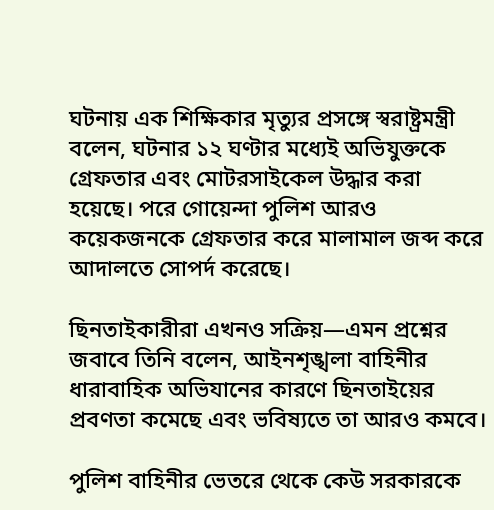ঘটনায় এক শিক্ষিকার মৃত্যুর প্রসঙ্গে স্বরাষ্ট্রমন্ত্রী বলেন, ঘটনার ১২ ঘণ্টার মধ্যেই অভিযুক্তকে গ্রেফতার এবং মোটরসাইকেল উদ্ধার করা হয়েছে। পরে গোয়েন্দা পুলিশ আরও কয়েকজনকে গ্রেফতার করে মালামাল জব্দ করে আদালতে সোপর্দ করেছে।

ছিনতাইকারীরা এখনও সক্রিয়—এমন প্রশ্নের জবাবে তিনি বলেন, আইনশৃঙ্খলা বাহিনীর ধারাবাহিক অভিযানের কারণে ছিনতাইয়ের প্রবণতা কমেছে এবং ভবিষ্যতে তা আরও কমবে।

পুলিশ বাহিনীর ভেতরে থেকে কেউ সরকারকে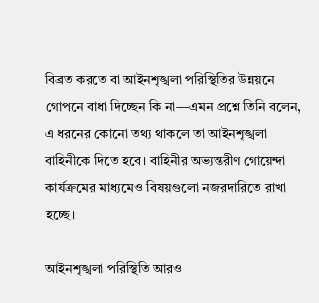বিব্রত করতে বা আইনশৃঙ্খলা পরিস্থিতির উন্নয়নে গোপনে বাধা দিচ্ছেন কি না—এমন প্রশ্নে তিনি বলেন, এ ধরনের কোনো তথ্য থাকলে তা আইনশৃঙ্খলা বাহিনীকে দিতে হবে। বাহিনীর অভ্যন্তরীণ গোয়েন্দা কার্যক্রমের মাধ্যমেও বিষয়গুলো নজরদারিতে রাখা হচ্ছে।

আইনশৃঙ্খলা পরিস্থিতি আরও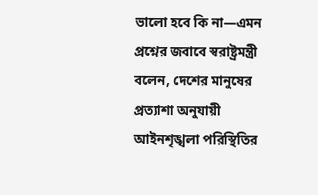ভালো হবে কি না—এমন প্রশ্নের জবাবে স্বরাষ্ট্রমন্ত্রী বলেন, দেশের মানুষের প্রত্যাশা অনুযায়ী আইনশৃঙ্খলা পরিস্থিতির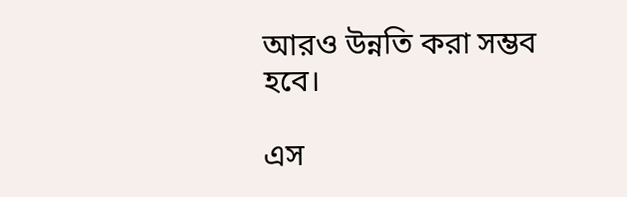আরও উন্নতি করা সম্ভব হবে।

এস